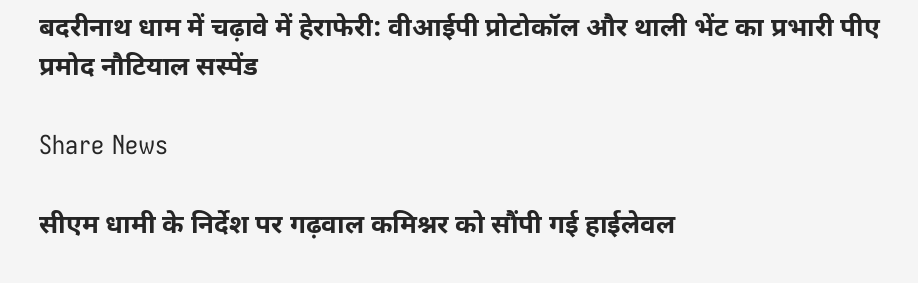बदरीनाथ धाम में चढ़ावे में हेराफेरी: वीआईपी प्रोटोकॉल और थाली भेंट का प्रभारी पीए प्रमोद नौटियाल सस्पेंड

Share News

सीएम धामी के निर्देश पर गढ़वाल कमिश्नर को सौंपी गई हाईलेवल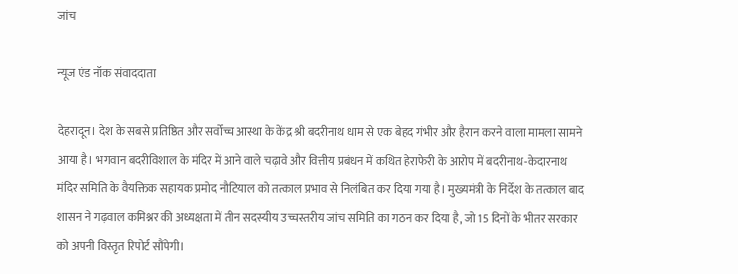जांच

न्यूज एंड नॉक संवाददाता

देहरादून। देश के सबसे प्रतिष्ठित और सर्वोच्च आस्था के केंद्र श्री बदरीनाथ धाम से एक बेहद गंभीर और हैरान करने वाला मामला सामने आया है। भगवान बदरीविशाल के मंदिर में आने वाले चढ़ावे और वित्तीय प्रबंधन में कथित हेराफेरी के आरोप में बदरीनाथ-केदारनाथ मंदिर समिति के वैयक्तिक सहायक प्रमोद नौटियाल को तत्काल प्रभाव से निलंबित कर दिया गया है। मुख्यमंत्री के निर्देश के तत्काल बाद शासन ने गढ़वाल कमिश्नर की अध्यक्षता में तीन सदस्यीय उच्चस्तरीय जांच समिति का गठन कर दिया है, जो 15 दिनों के भीतर सरकार को अपनी विस्तृत रिपोर्ट सौंपेगी।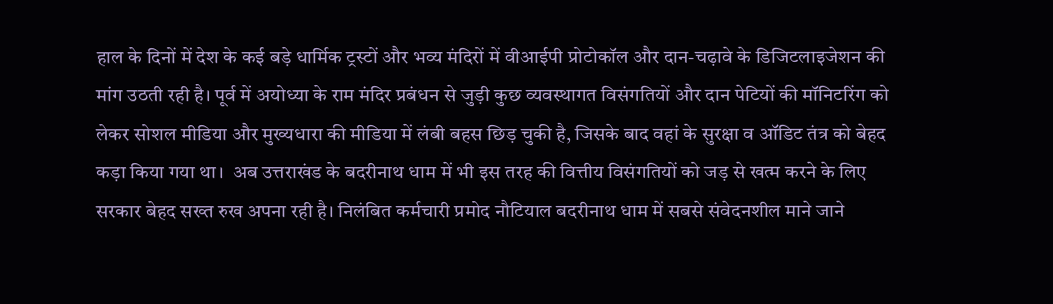हाल के दिनों में देश के कई बड़े धार्मिक ट्रस्टों और भव्य मंदिरों में वीआईपी प्रोटोकॉल और दान-चढ़ावे के डिजिटलाइजेशन की मांग उठती रही है। पूर्व में अयोध्या के राम मंदिर प्रबंधन से जुड़ी कुछ व्यवस्थागत विसंगतियों और दान पेटियों की मॉनिटरिंग को लेकर सोशल मीडिया और मुख्यधारा की मीडिया में लंबी बहस छिड़ चुकी है, जिसके बाद वहां के सुरक्षा व ऑडिट तंत्र को बेहद कड़ा किया गया था।  अब उत्तराखंड के बदरीनाथ धाम में भी इस तरह की वित्तीय विसंगतियों को जड़ से खत्म करने के लिए सरकार बेहद सख्त रुख अपना रही है। निलंबित कर्मचारी प्रमोद नौटियाल बदरीनाथ धाम में सबसे संवेदनशील माने जाने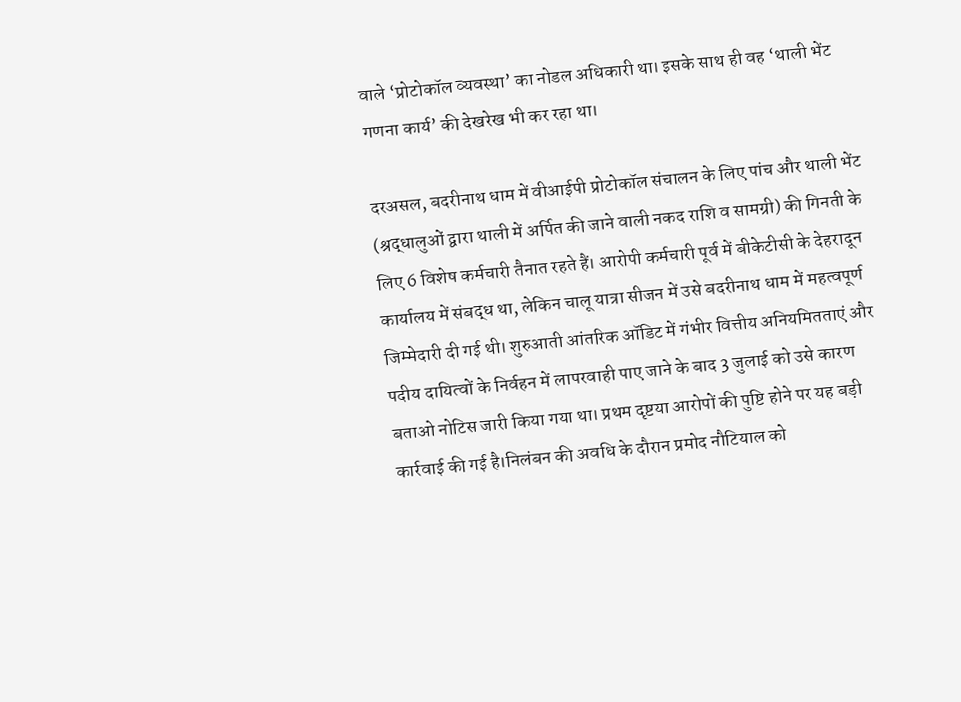वाले ‘प्रोटोकॉल व्यवस्था’ का नोडल अधिकारी था। इसके साथ ही वह ‘थाली भेंट गणना कार्य’ की देखरेख भी कर रहा था।

दरअसल, बदरीनाथ धाम में वीआईपी प्रोटोकॉल संचालन के लिए पांच और थाली भेंट (श्रद्धालुओं द्वारा थाली में अर्पित की जाने वाली नकद राशि व सामग्री) की गिनती के लिए 6 विशेष कर्मचारी तैनात रहते हैं। आरोपी कर्मचारी पूर्व में बीकेटीसी के देहरादून कार्यालय में संबद्ध था, लेकिन चालू यात्रा सीजन में उसे बदरीनाथ धाम में महत्वपूर्ण जिम्मेदारी दी गई थी। शुरुआती आंतरिक ऑडिट में गंभीर वित्तीय अनियमितताएं और पदीय दायित्वों के निर्वहन में लापरवाही पाए जाने के बाद 3 जुलाई को उसे कारण बताओ नोटिस जारी किया गया था। प्रथम दृष्टया आरोपों की पुष्टि होने पर यह बड़ी कार्रवाई की गई है।निलंबन की अवधि के दौरान प्रमोद नौटियाल को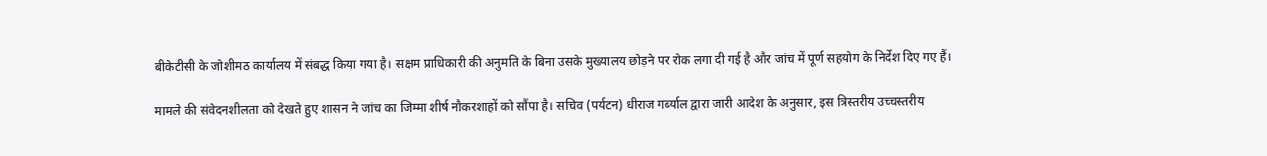बीकेटीसी के जोशीमठ कार्यालय में संबद्ध किया गया है। सक्षम प्राधिकारी की अनुमति के बिना उसके मुख्यालय छोड़ने पर रोक लगा दी गई है और जांच में पूर्ण सहयोग के निर्देश दिए गए हैं।

मामले की संवेदनशीलता को देखते हुए शासन ने जांच का जिम्मा शीर्ष नौकरशाहों को सौंपा है। सचिव (पर्यटन) धीराज गर्ब्याल द्वारा जारी आदेश के अनुसार, इस त्रिस्तरीय उच्चस्तरीय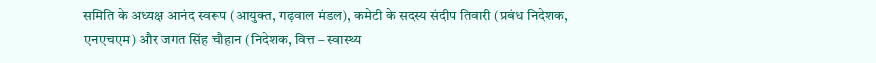समिति के अध्यक्ष आनंद स्वरूप (आयुक्त, गढ़वाल मंडल), कमेटी के सदस्य संदीप तिवारी (प्रबंध निदेशक, एनएचएम) और जगत सिंह चौहान (निदेशक, वित्त – स्वास्थ्य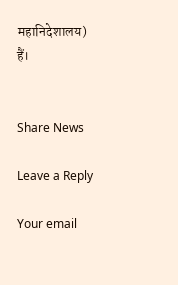महानिदेशालय) हैं।


Share News

Leave a Reply

Your email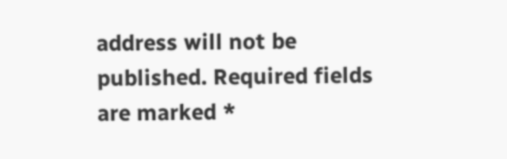address will not be published. Required fields are marked *